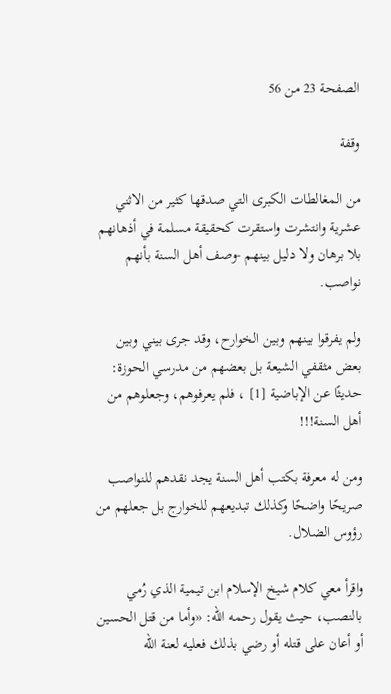الصفحة 23 من 56

وقفة

من المغالطات الكبرى التي صدقها كثير من الاثني عشرية وانتشرت واستقرت كحقيقة مسلمة في أذهانهم بلا برهان ولا دليل بينهم -وصف أهل السنة بأنهم نواصب.

ولم يفرقوا بينهم وبين الخوارح، وقد جرى بيني وبين بعض مثقفي الشيعة بل بعضهم من مدرسي الحوزة: حديثًا عن الإباضية [1] ، فلم يعرفوهم، وجعلوهم من أهل السنة!!!

ومن له معرفة بكتب أهل السنة يجد نقدهم للنواصب صريحًا واضحًا وكذلك تبديعهم للخوارج بل جعلهم من رؤوس الضلال.

واقرأ معي كلام شيخ الإسلام ابن تيمية الذي رُمي بالنصب، حيث يقول رحمه الله: «وأما من قتل الحسين أو أعان على قتله أو رضي بذلك فعليه لعنة الله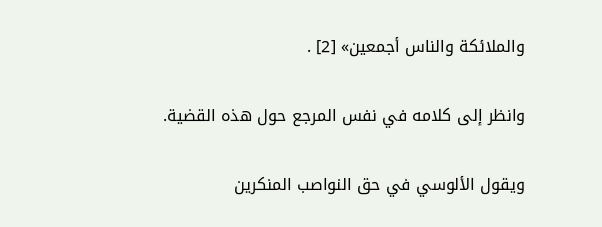والملائكة والناس أجمعين» [2] .

وانظر إلى كلامه في نفس المرجع حول هذه القضية.

ويقول الألوسي في حق النواصب المنكرين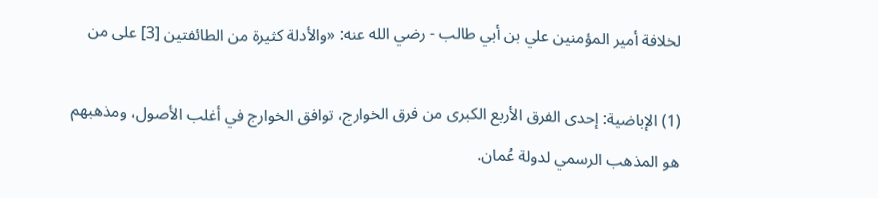لخلافة أمير المؤمنين علي بن أبي طالب - رضي الله عنه: «والأدلة كثيرة من الطائفتين [3] على من

(1) الإباضية: إحدى الفرق الأربع الكبرى من فرق الخوارج، توافق الخوارج في أغلب الأصول، ومذهبهم هو المذهب الرسمي لدولة عُمان.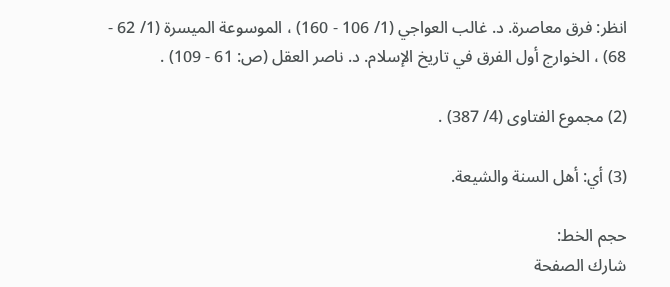انظر: فرق معاصرة. د. غالب العواجي (1/ 106 - 160) ، الموسوعة الميسرة (1/ 62 - 68) ، الخوارج أول الفرق في تاريخ الإسلام. د. ناصر العقل (ص: 61 - 109) .

(2) مجموع الفتاوى (4/ 387) .

(3) أي: أهل السنة والشيعة.

حجم الخط:
شارك الصفحة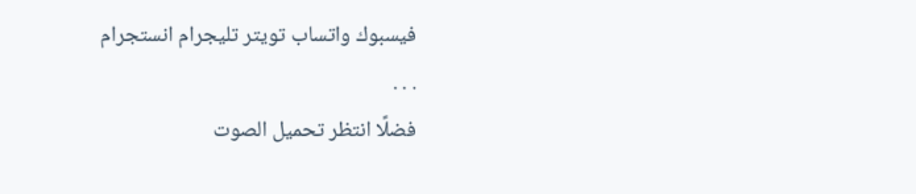فيسبوك واتساب تويتر تليجرام انستجرام
. . .
فضلًا انتظر تحميل الصوت